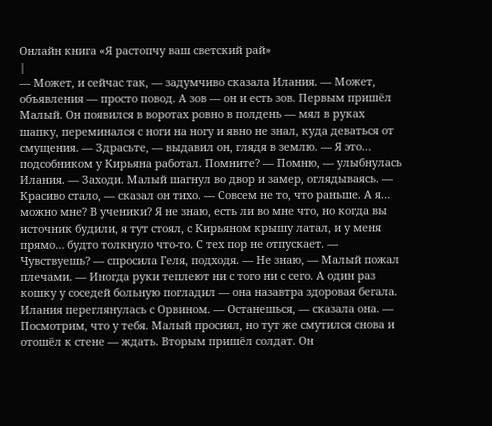Онлайн книга «Я растопчу ваш светский рай»
|
— Может, и сейчас так, — задумчиво сказала Илания. — Может, объявления — просто повод. А зов — он и есть зов. Первым пришёл Малый. Он появился в воротах ровно в полдень — мял в руках шапку, переминался с ноги на ногу и явно не знал, куда деваться от смущения. — Здрасьте, — выдавил он, глядя в землю. — Я это… подсобником у Кирьяна работал. Помните? — Помню, — улыбнулась Илания. — Заходи. Малый шагнул во двор и замер, оглядываясь. — Красиво стало, — сказал он тихо. — Совсем не то, что раньше. А я… можно мне? В ученики? Я не знаю, есть ли во мне что, но когда вы источник будили, я тут стоял, с Кирьяном крышу латал, и у меня прямо… будто толкнуло что-то. С тех пор не отпускает. — Чувствуешь? — спросила Геля, подходя. — Не знаю, — Малый пожал плечами. — Иногда руки теплеют ни с того ни с сего. А один раз кошку у соседей больную погладил — она назавтра здоровая бегала. Илания переглянулась с Орвином. — Останешься, — сказала она. — Посмотрим, что у тебя. Малый просиял, но тут же смутился снова и отошёл к стене — ждать. Вторым пришёл солдат. Он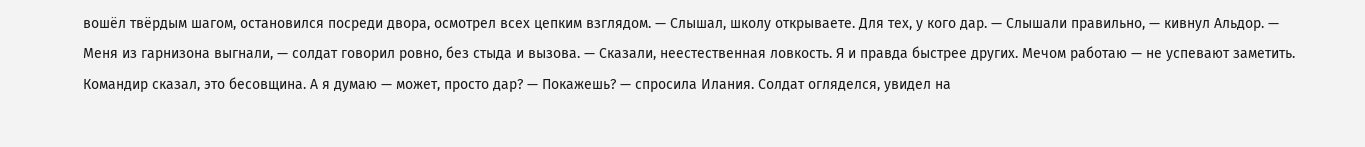вошёл твёрдым шагом, остановился посреди двора, осмотрел всех цепким взглядом. — Слышал, школу открываете. Для тех, у кого дар. — Слышали правильно, — кивнул Альдор. — Меня из гарнизона выгнали, — солдат говорил ровно, без стыда и вызова. — Сказали, неестественная ловкость. Я и правда быстрее других. Мечом работаю — не успевают заметить. Командир сказал, это бесовщина. А я думаю — может, просто дар? — Покажешь? — спросила Илания. Солдат огляделся, увидел на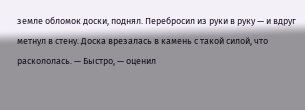земле обломок доски, поднял. Перебросил из руки в руку — и вдруг метнул в стену. Доска врезалась в камень с такой силой, что раскололась. — Быстро, — оценил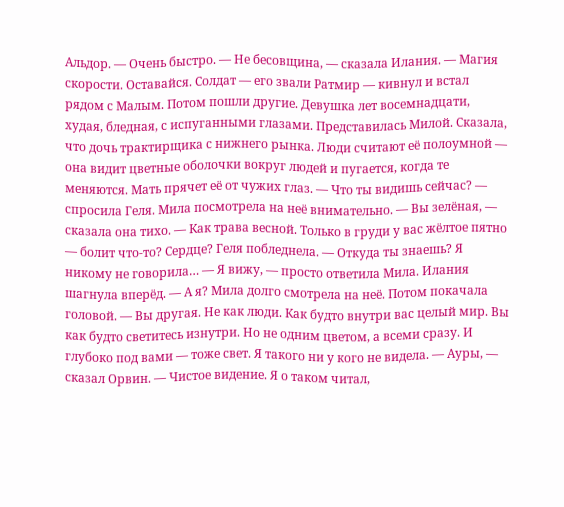Альдор. — Очень быстро. — Не бесовщина, — сказала Илания. — Магия скорости. Оставайся. Солдат — его звали Ратмир — кивнул и встал рядом с Малым. Потом пошли другие. Девушка лет восемнадцати, худая, бледная, с испуганными глазами. Представилась Милой. Сказала, что дочь трактирщика с нижнего рынка. Люди считают её полоумной — она видит цветные оболочки вокруг людей и пугается, когда те меняются. Мать прячет её от чужих глаз. — Что ты видишь сейчас? — спросила Геля. Мила посмотрела на неё внимательно. — Вы зелёная, — сказала она тихо. — Как трава весной. Только в груди у вас жёлтое пятно — болит что-то? Сердце? Геля побледнела. — Откуда ты знаешь? Я никому не говорила… — Я вижу, — просто ответила Мила. Илания шагнула вперёд. — А я? Мила долго смотрела на неё. Потом покачала головой. — Вы другая. Не как люди. Как будто внутри вас целый мир. Вы как будто светитесь изнутри. Но не одним цветом, а всеми сразу. И глубоко под вами — тоже свет. Я такого ни у кого не видела. — Ауры, — сказал Орвин. — Чистое видение. Я о таком читал,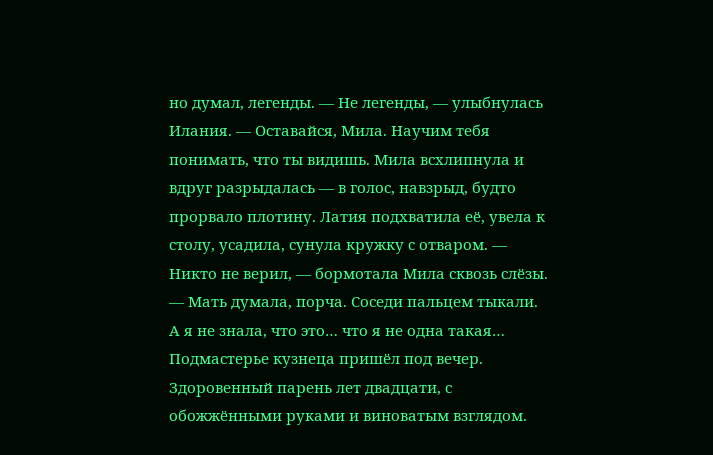но думал, легенды. — Не легенды, — улыбнулась Илания. — Оставайся, Мила. Научим тебя понимать, что ты видишь. Мила всхлипнула и вдруг разрыдалась — в голос, навзрыд, будто прорвало плотину. Латия подхватила её, увела к столу, усадила, сунула кружку с отваром. — Никто не верил, — бормотала Мила сквозь слёзы. — Мать думала, порча. Соседи пальцем тыкали. А я не знала, что это… что я не одна такая… Подмастерье кузнеца пришёл под вечер. Здоровенный парень лет двадцати, с обожжёнными руками и виноватым взглядом.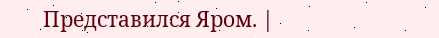Представился Яром. |